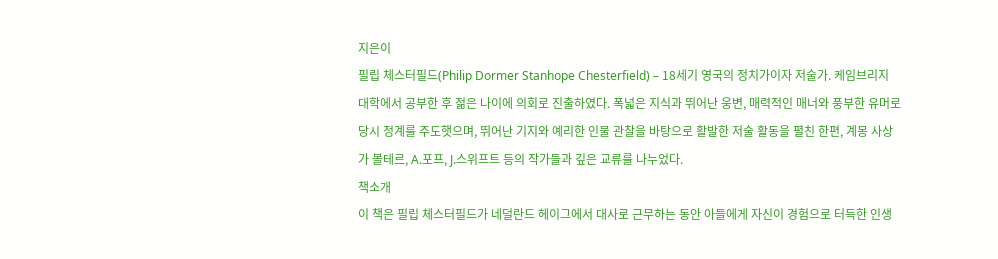지은이
필립 체스터필드(Philip Dormer Stanhope Chesterfield) – 18세기 영국의 정치가이자 저술가. 케임브리지 대학에서 공부한 후 젊은 나이에 의회로 진출하였다. 폭넓은 지식과 뛰어난 웅변, 매력적인 매너와 풍부한 유머로 당시 정계를 주도햇으며, 뛰어난 기지와 예리한 인물 관찰을 바탕으로 활발한 저술 활동을 펼친 한편, 계몽 사상가 볼테르, A.포프, J.스위프트 등의 작가들과 깊은 교류를 나누었다.
책소개
이 책은 필립 체스터필드가 네덜란드 헤이그에서 대사로 근무하는 동안 아들에게 자신이 경험으로 터득한 인생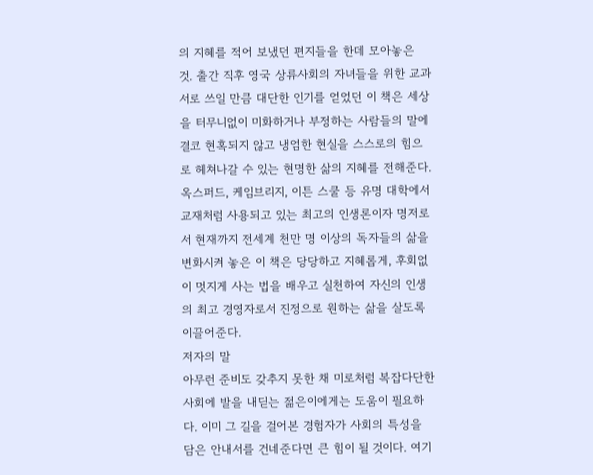의 지혜를 적어 보냈던 편지들을 한데 모아놓은 것. 출간 직후 영국 상류사회의 자녀들을 위한 교과서로 쓰일 만큼 대단한 인기를 얻었던 이 책은 세상을 터무니없이 미화하거나 부정하는 사람들의 말에 결코 현혹되지 않고 냉엄한 현실을 스스로의 힘으로 헤쳐나갈 수 있는 현명한 삶의 지혜를 전해준다.
옥스퍼드, 케임브리지, 이튼 스쿨 등 유명 대학에서 교재처럼 사용되고 있는 최고의 인생론이자 명저로서 현재까지 전세계 천만 명 이상의 독자들의 삶을 변화시켜 놓은 이 책은 당당하고 지혜롭게, 후회없이 멋지게 사는 법을 배우고 실천하여 자신의 인생의 최고 경영자로서 진정으로 원하는 삶을 살도록 이끌어준다.
저자의 말
아무런 준비도 갖추지 못한 채 미로처럼 복잡다단한 사회에 발을 내딛는 젊은이에게는 도움이 필요하다. 이미 그 길을 걸어본 경험자가 사회의 특성을 담은 안내서를 건네준다면 큰 힘이 될 것이다. 여기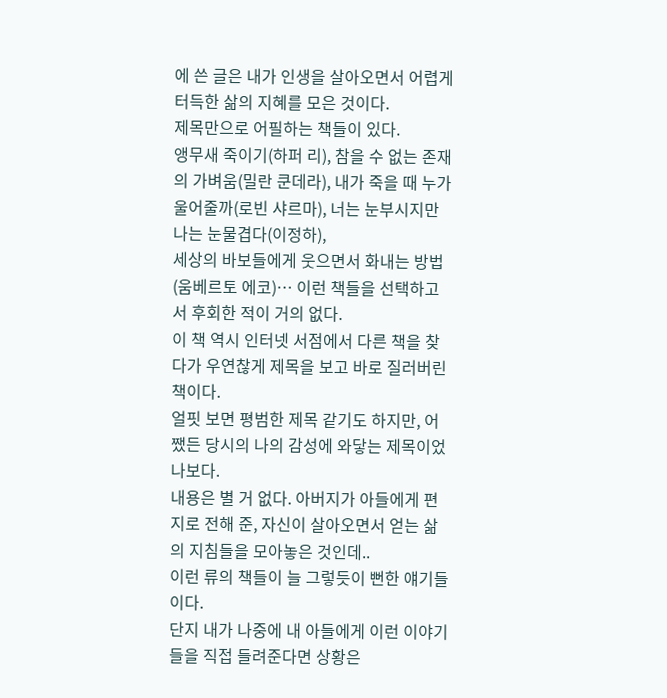에 쓴 글은 내가 인생을 살아오면서 어렵게 터득한 삶의 지혜를 모은 것이다.
제목만으로 어필하는 책들이 있다.
앵무새 죽이기(하퍼 리), 참을 수 없는 존재의 가벼움(밀란 쿤데라), 내가 죽을 때 누가 울어줄까(로빈 샤르마), 너는 눈부시지만 나는 눈물겹다(이정하),
세상의 바보들에게 웃으면서 화내는 방법(움베르토 에코)… 이런 책들을 선택하고서 후회한 적이 거의 없다.
이 책 역시 인터넷 서점에서 다른 책을 찾다가 우연찮게 제목을 보고 바로 질러버린 책이다.
얼핏 보면 평범한 제목 같기도 하지만, 어쨌든 당시의 나의 감성에 와닿는 제목이었나보다.
내용은 별 거 없다. 아버지가 아들에게 편지로 전해 준, 자신이 살아오면서 얻는 삶의 지침들을 모아놓은 것인데..
이런 류의 책들이 늘 그렇듯이 뻔한 얘기들이다.
단지 내가 나중에 내 아들에게 이런 이야기들을 직접 들려준다면 상황은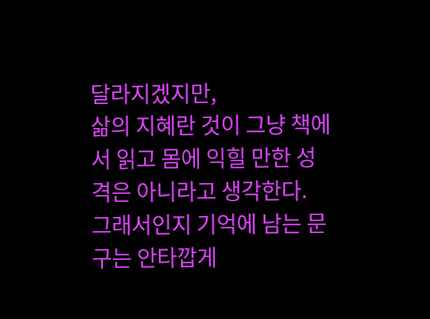달라지겠지만,
삶의 지혜란 것이 그냥 책에서 읽고 몸에 익힐 만한 성격은 아니라고 생각한다.
그래서인지 기억에 남는 문구는 안타깝게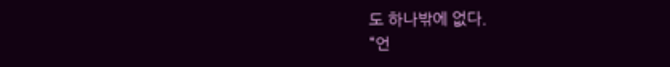도 하나밖에 없다.
“언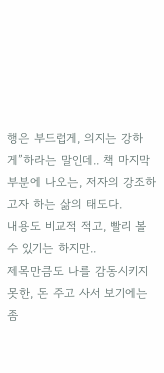행은 부드럽게, 의지는 강하게”하라는 말인데.. 책 마지막 부분에 나오는, 저자의 강조하고자 하는 삶의 태도다.
내용도 비교적 적고, 빨리 볼 수 있기는 하지만..
제목만큼도 나를 감동시키지 못한, 돈 주고 사서 보기에는 좀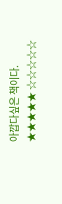아깝다싶은 책이다. ★★★★★ ☆☆☆☆☆